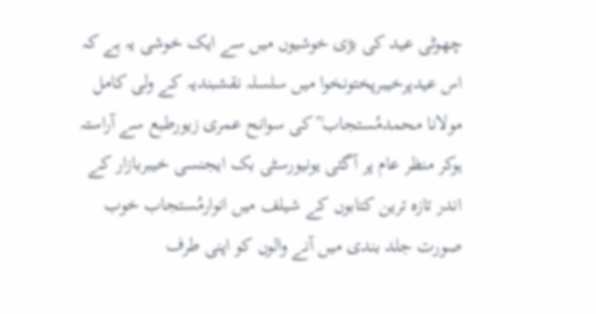چھوٹی عید کی بڑی خوشیوں میں سے ایک خوشی یہ ہے کہ اس عیدپرخیبرپختونخوا میں سلسلہ نقشبندیہ کے ولی کامل مولانا محمدمُستجاب ؒ کی سوانح عمری زیورطبع سے آراستہ ہوکر منظر عام پر آگئی یونیورسٹی بک ایجنسی خیبربازار کے اندر تازہ ترین کتابوں کے شیلف میں انوارمُستجاب خوب صورت جلد بندی میں آنے والوں کو اپنی طرف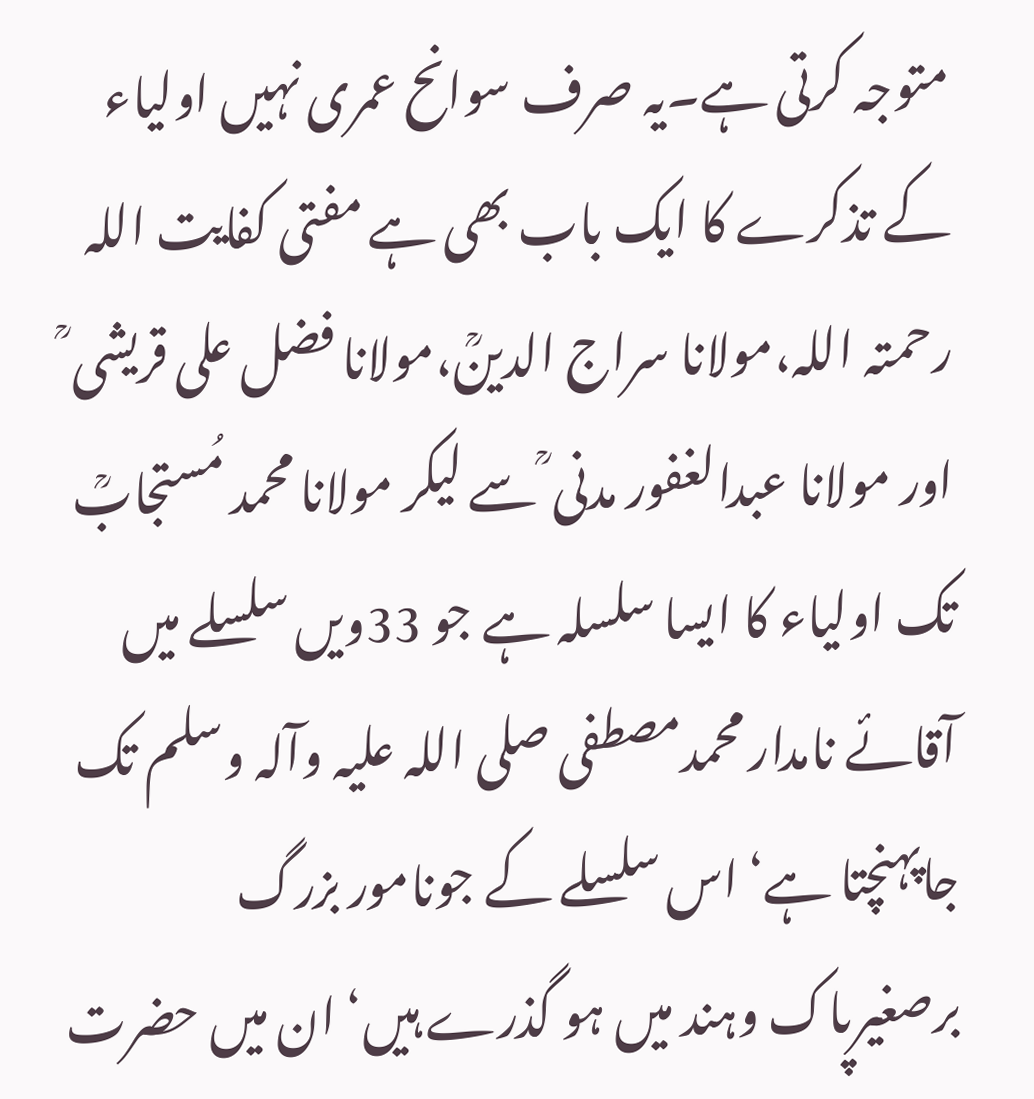متوجہ کرتی ہے۔یہ صرف سوانح عمری نہیں اولیاء کے تذکرے کا ایک باب بھی ہے مفتی کفایت اللہ رحمتہ اللہ،مولانا سراج الدینؒ،مولانا فضل علی قریشی ؒ اور مولانا عبدالغفور مدنی ؒ سے لیکر مولانا محمد مُستجابؒ تک اولیاء کا ایسا سلسلہ ہے جو 33ویں سلسلے میں آقائے نامدار محمدمصطفی صلی اللہ علیہ وآلہ وسلم تک جاپہنچتا ہے‘ اس سلسلے کے جونامور بزرگ برصغیرپاک وہند میں ہو گذرے ہیں‘ ان میں حضرت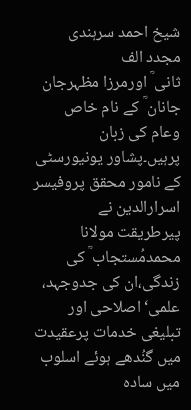شیخ احمد سرہندی مجدد الف
ثانی ؒ اورمرزا مظہرجان جانان ؒ کے نام خاص وعام کی زبان پرہیں۔پشاور یونیورسٹی کے نامور محقق پروفیسر اسرارالدین نے پیرطریقت مولانا محمدمُستجاب ؒ کی زندگی،ان کی جدوجہد، علمی‘ اصلاحی اور تبلیغی خدمات پرعقیدت میں گنُدھے ہوئے اسلوب میں سادہ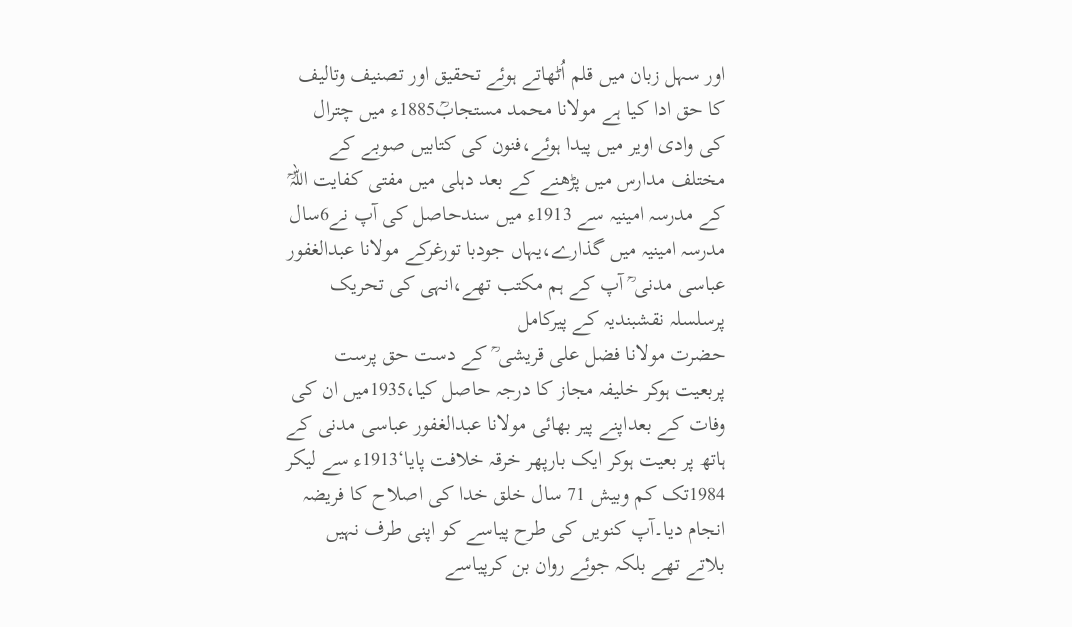اور سہل زبان میں قلم اُٹھاتے ہوئے تحقیق اور تصنیف وتالیف کا حق ادا کیا ہے مولانا محمد مستجابؒ1885ء میں چترال کی وادی اویر میں پیدا ہوئے،فنون کی کتابیں صوبے کے مختلف مدارس میں پڑھنے کے بعد دہلی میں مفتی کفایت اللہؒ کے مدرسہ امینیہ سے 1913ء میں سندحاصل کی آپ نے6سال مدرسہ امینیہ میں گذارے،یہاں جودبا تورغرکے مولانا عبدالغفور عباسی مدنی ؒ آپ کے ہم مکتب تھے،انہی کی تحریک پرسلسلہ نقشبندیہ کے پیرکامل
حضرت مولانا فضل علی قریشی ؒ کے دست حق پرست پربعیت ہوکر خلیفہ مجاز کا درجہ حاصل کیا،1935میں ان کی وفات کے بعداپنے پیر بھائی مولانا عبدالغفور عباسی مدنی کے ہاتھ پر بعیت ہوکر ایک بارپھر خرقہ خلافت پایا‘1913ء سے لیکر 1984تک کم وبیش 71 سال خلق خدا کی اصلاح کا فریضہ انجام دیا۔آپ کنویں کی طرح پیاسے کو اپنی طرف نہیں بلاتے تھے بلکہ جوئے روان بن کرپیاسے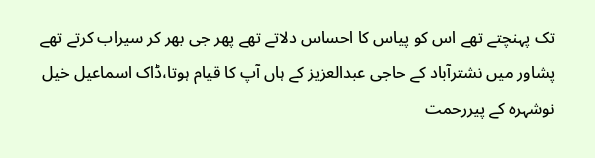تک پہنچتے تھے اس کو پیاس کا احساس دلاتے تھے پھر جی بھر کر سیراب کرتے تھے پشاور میں نشترآباد کے حاجی عبدالعزیز کے ہاں آپ کا قیام ہوتا،ڈاک اسماعیل خیل نوشہرہ کے پیررحمت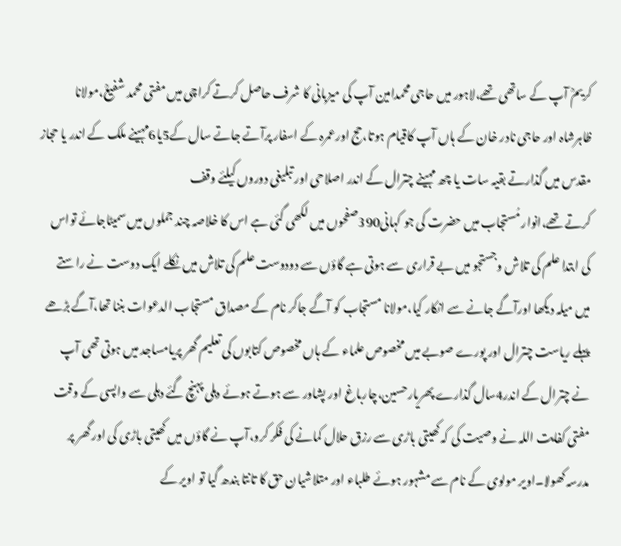کریمؒ آپ کے ساتھی تھے،لاہور میں حاجی محمدامین آپ کی میزبانی کا شرف حاصل کرتے کراچی میں مفتی محمد شفیعؒ،مولانا ظاہرشاہ اور حاجی نادر خان کے ہاں آپ کاقیام ہوتا،حج اورعمرہ کے اسفار پرآتے جاتے سال کے5یا6مہینے ملک کے اندر یا حجاز مقدس میں گذارتے بقیہ سات یا چھ مہینے چترال کے اندر اصلاحی اور تبلیغی دوروں کیلئے وقف
کرتے تھے،انوار مُستجاب میں حضرت کی جو کہانی390صفحوں میں لکھی گئی ہے اس کا خلاصہ چند جملوں میں سمیٹاجائے تواس کی ابتدا علم کی تلاش وجستجو میں بے قراری سے ہوتی ہے گاؤں سے دودوست علم کی تلاش میں نکلے ایک دوست نے راستے میں میلہ دیکھا اورآگے جانے سے انکار کیا،مولانا مستجاب کو آگے جاکر نام کے مصداق مستجاب الدعوات بننا تھا،آگے بڑھے پہلے ریاست چترال اور پورے صوبے میں مخصوص علماء کے ہاں مخصوص کتابوں کی تعلیم گھر پریامساجد میں ہوتی تھی آپ نے چترال کے اندر4سال گذارے پھریارحسین،چارباغ اور پشاور سے ہوتے ہوئے دہلی پہنچ گئے دہلی سے واپسی کے وقت مفتی کفایت اللہ نے وصیت کی کہ کھیتی باڑی سے رزق حلال کمانے کی فکر کرو،آپ نے گاؤں میں کھیتی باڑی کی اور گھر پر مدرسہ کھولا۔اویر مولوی کے نام سے مشہور ہوئے طلباء اور متلاشیان حق کا تانتا بندھ گیا تو اویر کے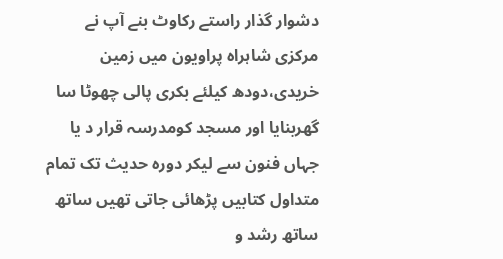دشوار گذار راستے رکاوٹ بنے آپ نے مرکزی شاہراہ پراویون میں زمین خریدی،دودھ کیلئے بکری پالی چھوٹا سا گھربنایا اور مسجد کومدرسہ قرار د یا جہاں فنون سے لیکر دورہ حدیث تک تمام متداول کتابیں پڑھائی جاتی تھیں ساتھ ساتھ رشد و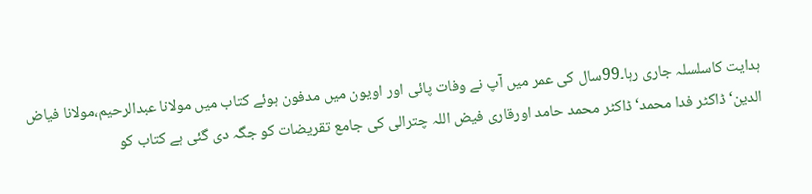ہدایت کاسلسلہ جاری رہا۔99سال کی عمر میں آپ نے وفات پائی اور اویون میں مدفون ہوئے کتاب میں مولانا عبدالرحیم،مولانا فیاض الدین‘ڈاکٹر فدا محمد‘ڈاکٹر محمد حامد اورقاری فیض اللہ چترالی کی جامع تقریضات کو جگہ دی گئی ہے کتاب کو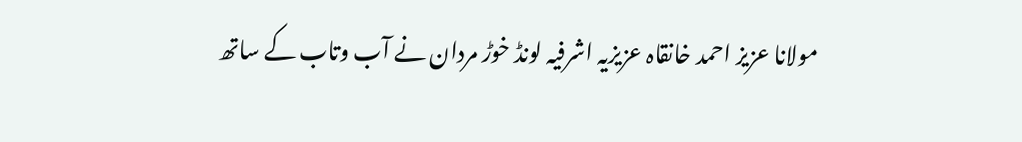مولانا عزیز احمد خانقاہ عزیزیہ اشرفیہ لونڈ خوڑ مردان نے آب وتاب کے ساتھ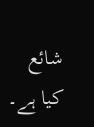شائع کیا ہے۔